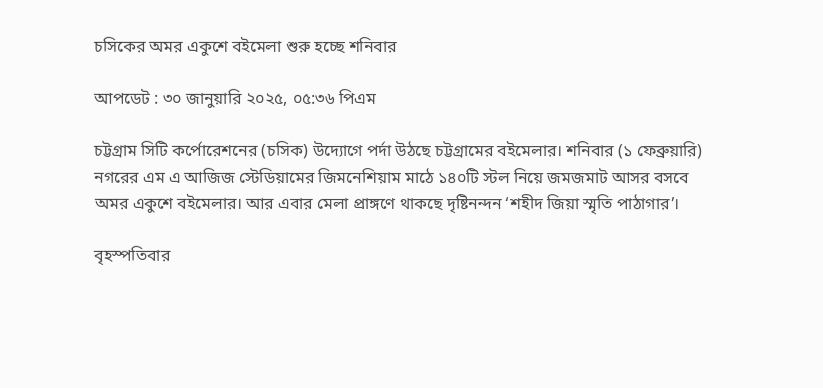চসিকের অমর একুশে বইমেলা শুরু হচ্ছে শনিবার

আপডেট : ৩০ জানুয়ারি ২০২৫, ০৫:৩৬ পিএম

চট্টগ্রাম সিটি কর্পোরেশনের (চসিক) উদ্যোগে পর্দা উঠছে চট্টগ্রামের বইমেলার। শনিবার (১ ফেব্রুয়ারি) নগরের এম এ আজিজ স্টেডিয়ামের জিমনেশিয়াম মাঠে ১৪০টি স্টল নিয়ে জমজমাট আসর বসবে অমর একুশে বইমেলার। আর এবার মেলা প্রাঙ্গণে থাকছে দৃষ্টিনন্দন ‘শহীদ জিয়া স্মৃতি পাঠাগার’।

বৃহস্পতিবার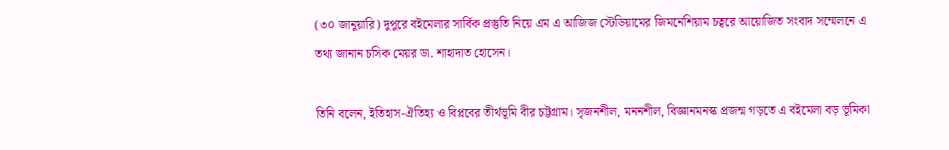(৩০ জানুয়ারি) দুপুরে বইমেলার সার্বিক প্রস্তুতি নিয়ে এম এ আজিজ স্টেডিয়ামের জিমনেশিয়াম চত্বরে আয়োজিত সংবাদ সম্মেলনে এ তথ্য জানান চসিক মেয়র ডা. শাহাদাত হোসেন।

তিনি বলেন, ইতিহাস-ঐতিহ্য ও বিপ্লবের তীর্থভূমি বীর চট্টগ্রাম। সৃজনশীল, মননশীল, বিজ্ঞানমনস্ক প্রজন্ম গড়তে এ বইমেলা বড় ভূমিকা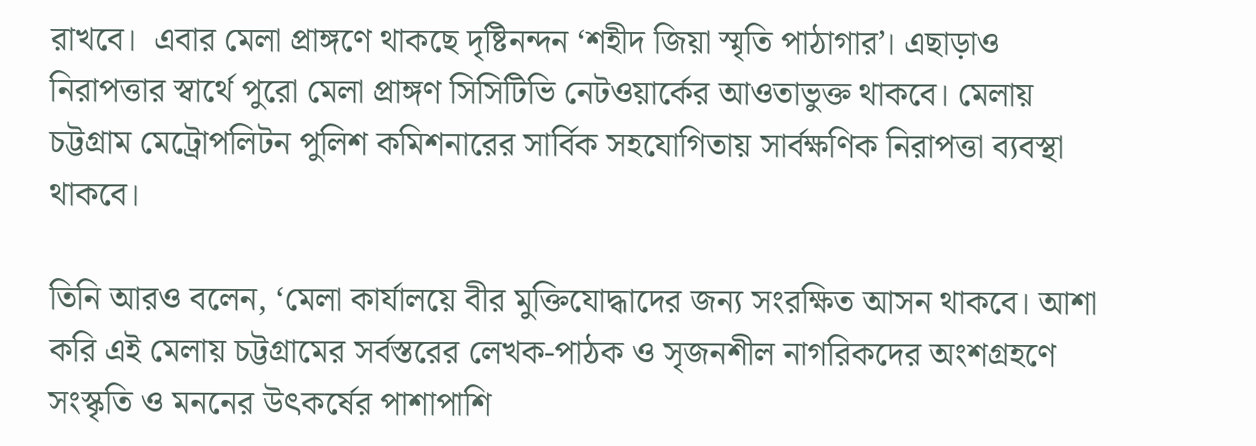রাখবে।  এবার মেলা প্রাঙ্গণে থাকছে দৃষ্টিনন্দন ‘শহীদ জিয়া স্মৃতি পাঠাগার’। এছাড়াও নিরাপত্তার স্বার্থে পুরো মেলা প্রাঙ্গণ সিসিটিভি নেটওয়ার্কের আওতাভুক্ত থাকবে। মেলায় চট্টগ্রাম মেট্রোপলিটন পুলিশ কমিশনারের সার্বিক সহযোগিতায় সার্বক্ষণিক নিরাপত্তা ব্যবস্থা থাকবে।

তিনি আরও বলেন, ‘মেলা কার্যালয়ে বীর মুক্তিযোদ্ধাদের জন্য সংরক্ষিত আসন থাকবে। আশা করি এই মেলায় চট্টগ্রামের সর্বস্তরের লেখক-পাঠক ও সৃজনশীল নাগরিকদের অংশগ্রহণে সংস্কৃতি ও মননের উৎকর্ষের পাশাপাশি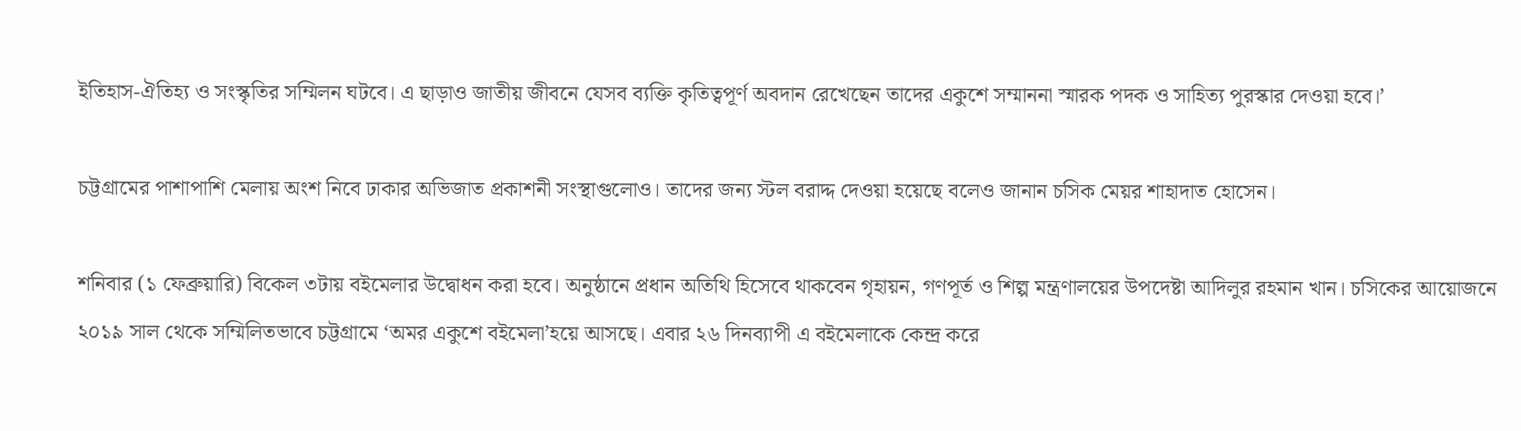ইতিহাস-ঐতিহ্য ও সংস্কৃতির সম্মিলন ঘটবে। এ ছাড়াও জাতীয় জীবনে যেসব ব্যক্তি কৃতিত্বপূর্ণ অবদান রেখেছেন তাদের একুশে সম্মাননা স্মারক পদক ও সাহিত্য পুরস্কার দেওয়া হবে।’

চট্টগ্রামের পাশাপাশি মেলায় অংশ নিবে ঢাকার অভিজাত প্রকাশনী সংস্থাগুলোও। তাদের জন্য স্টল বরাদ্দ দেওয়া হয়েছে বলেও জানান চসিক মেয়র শাহাদাত হোসেন।

শনিবার (১ ফেব্রুয়ারি) বিকেল ৩টায় বইমেলার উদ্বোধন করা হবে। অনুষ্ঠানে প্রধান অতিথি হিসেবে থাকবেন গৃহায়ন, গণপূর্ত ও শিল্প মন্ত্রণালয়ের উপদেষ্টা আদিলুর রহমান খান। চসিকের আয়োজনে ২০১৯ সাল থেকে সম্মিলিতভাবে চট্টগ্রামে ‘অমর একুশে বইমেলা’হয়ে আসছে। এবার ২৬ দিনব্যাপী এ বইমেলাকে কেন্দ্র করে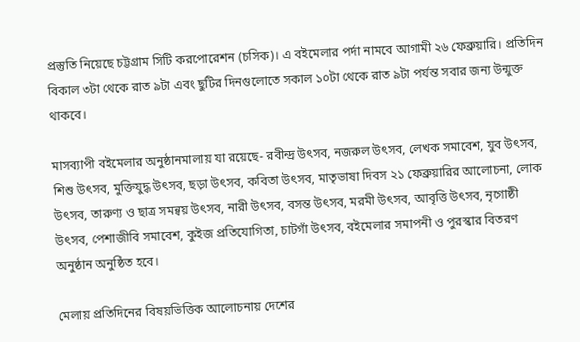প্রস্তুতি নিয়েছে চট্টগ্রাম সিটি করপোরেশন (চসিক)। এ বইমেলার পর্দা নামবে আগামী ২৬ ফেব্রুয়ারি। প্রতিদিন বিকাল ৩টা থেকে রাত ৯টা এবং ছুটির দিনগুলোতে সকাল ১০টা থেকে রাত ৯টা পর্যন্ত সবার জন্য উন্মুক্ত থাকবে।

মাসব্যাপী বইমেলার অনুষ্ঠানমালায় যা রয়েছে- রবীন্দ্র উৎসব, নজরুল উৎসব, লেখক সমাবেশ, যুব উৎসব, শিশু উৎসব, মুক্তিযুদ্ধ উৎসব, ছড়া উৎসব, কবিতা উৎসব, মাতৃভাষা দিবস ২১ ফেব্রুয়ারির আলোচনা, লোক উৎসব, তারুণ্য ও ছাত্র সমন্বয় উৎসব, নারী উৎসব, বসন্ত উৎসব, মরমী উৎসব, আবৃত্তি উৎসব, নৃগোষ্ঠী উৎসব, পেশাজীবি সমাবেশ, কুইজ প্রতিযোগিতা, চাটগাঁ উৎসব, বইমেলার সমাপনী ও পুরস্কার বিতরণ অনুষ্ঠান অনুষ্ঠিত হবে।

মেলায় প্রতিদিনের বিষয়ভিত্তিক আলোচনায় দেশের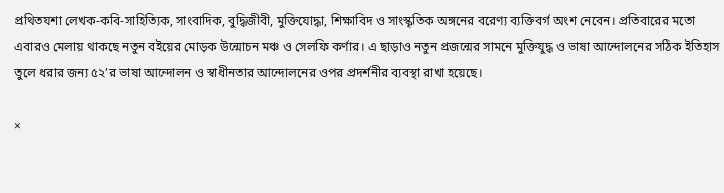প্রথিতযশা লেখক-কবি-সাহিত্যিক, সাংবাদিক, বুদ্ধিজীবী, মুক্তিযোদ্ধা, শিক্ষাবিদ ও সাংস্কৃতিক অঙ্গনের বরেণ্য ব্যক্তিবর্গ অংশ নেবেন। প্রতিবারের মতো এবারও মেলায় থাকছে নতুন বইয়ের মোড়ক উন্মোচন মঞ্চ ও সেলফি কর্ণার। এ ছাড়াও নতুন প্রজন্মের সামনে মুক্তিযুদ্ধ ও ভাষা আন্দোলনের সঠিক ইতিহাস তুলে ধরার জন্য ৫২’র ভাষা আন্দোলন ও স্বাধীনতার আন্দোলনের ওপর প্রদর্শনীর ব্যবস্থা রাখা হয়েছে।

×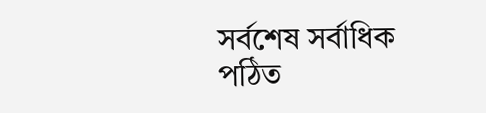সর্বশেষ সর্বাধিক পঠিত